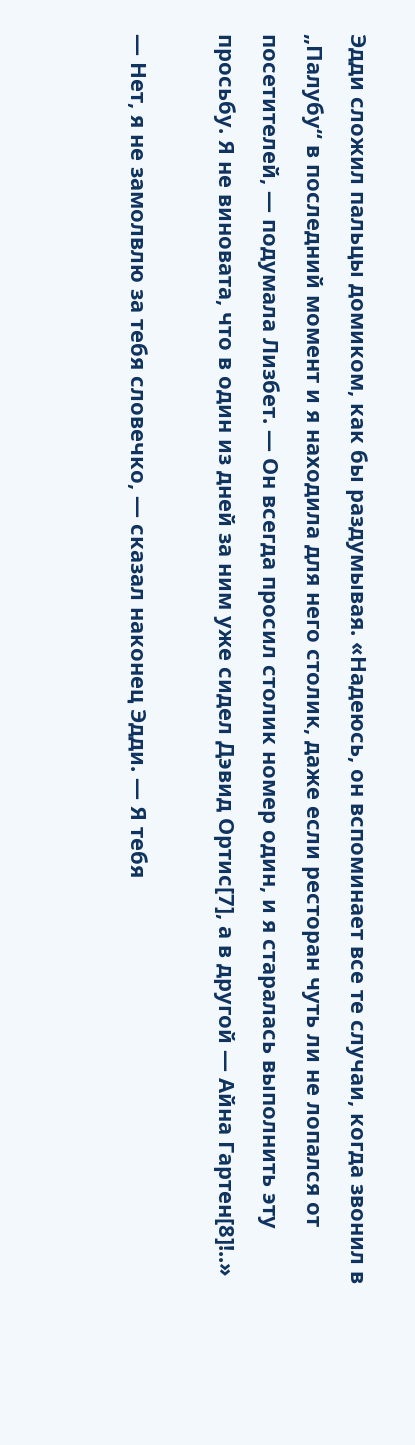Эдди сложил пальцы домиком, как бы раздумывая. «Надеюсь, он вспоминает все те случаи, когда звонил в „Палубу“ в последний момент и я находила для него столик, даже если ресторан чуть ли не лопался от посетителей, — подумала Лизбет. — Он всегда просил столик номер один, и я старалась выполнить эту просьбу. Я не виновата, что в один из дней за ним уже сидел Дэвид Ортис[7], а в другой — Айна Гартен[8]!..»

— Нет, я не замолвлю за тебя словечко, — сказал наконец Эдди. — Я тебя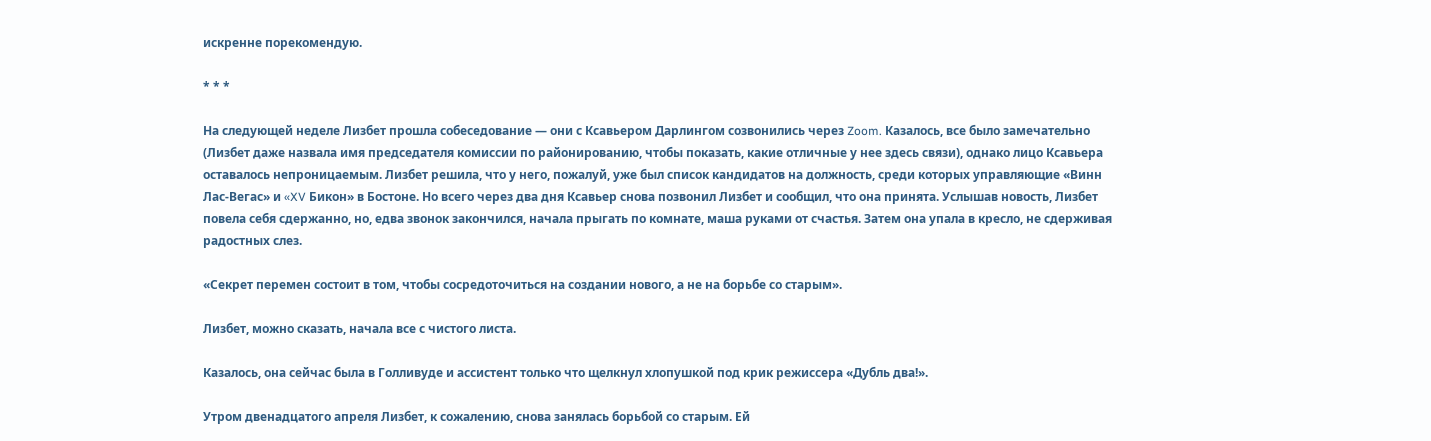искренне порекомендую.

* * *

На следующей неделе Лизбет прошла собеседование — они с Ксавьером Дарлингом созвонились через Zoom. Казалось, все было замечательно (Лизбет даже назвала имя председателя комиссии по районированию, чтобы показать, какие отличные у нее здесь связи), однако лицо Ксавьера оставалось непроницаемым. Лизбет решила, что у него, пожалуй, уже был список кандидатов на должность, среди которых управляющие «Винн Лас-Вегас» и «XV Бикон» в Бостоне. Но всего через два дня Ксавьер снова позвонил Лизбет и сообщил, что она принята. Услышав новость, Лизбет повела себя сдержанно, но, едва звонок закончился, начала прыгать по комнате, маша руками от счастья. Затем она упала в кресло, не сдерживая радостных слез.

«Секрет перемен состоит в том, чтобы сосредоточиться на создании нового, а не на борьбе со старым».

Лизбет, можно сказать, начала все с чистого листа.

Казалось, она сейчас была в Голливуде и ассистент только что щелкнул хлопушкой под крик режиссера «Дубль два!».

Утром двенадцатого апреля Лизбет, к сожалению, снова занялась борьбой со старым. Ей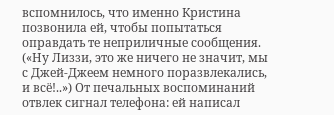вспомнилось, что именно Кристина позвонила ей, чтобы попытаться оправдать те неприличные сообщения. («Ну Лиззи, это же ничего не значит, мы с Джей-Джеем немного поразвлекались, и всё!..») От печальных воспоминаний отвлек сигнал телефона: ей написал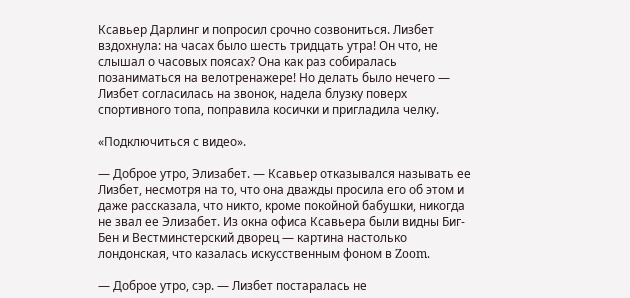Ксавьер Дарлинг и попросил срочно созвониться. Лизбет вздохнула: на часах было шесть тридцать утра! Он что, не слышал о часовых поясах? Она как раз собиралась позаниматься на велотренажере! Но делать было нечего — Лизбет согласилась на звонок, надела блузку поверх спортивного топа, поправила косички и пригладила челку.

«Подключиться с видео».

— Доброе утро, Элизабет. — Ксавьер отказывался называть ее Лизбет, несмотря на то, что она дважды просила его об этом и даже рассказала, что никто, кроме покойной бабушки, никогда не звал ее Элизабет. Из окна офиса Ксавьера были видны Биг-Бен и Вестминстерский дворец — картина настолько лондонская, что казалась искусственным фоном в Zoom.

— Доброе утро, сэр. — Лизбет постаралась не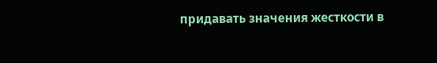придавать значения жесткости в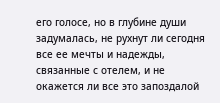его голосе, но в глубине души задумалась, не рухнут ли сегодня все ее мечты и надежды, связанные с отелем, и не окажется ли все это запоздалой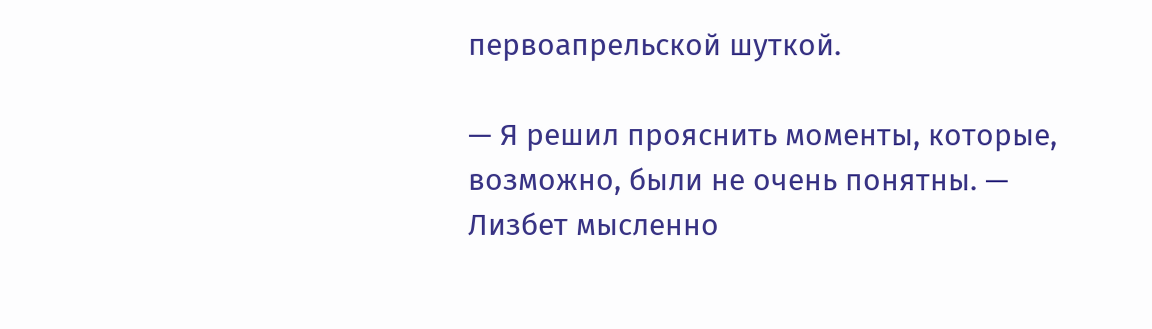первоапрельской шуткой.

— Я решил прояснить моменты, которые, возможно, были не очень понятны. — Лизбет мысленно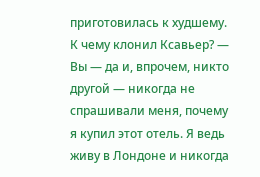приготовилась к худшему. К чему клонил Ксавьер? — Вы — да и, впрочем, никто другой — никогда не спрашивали меня, почему я купил этот отель. Я ведь живу в Лондоне и никогда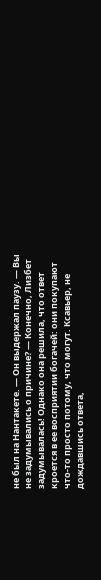не был на Нантакете. — Он выдержал паузу. — Вы не задумывались о причине? — Конечно, Лизбет задумывалась! Однако она решила, что ответ кроется в ее восприятии богачей: они покупают что-то просто потому, что могут. Ксавьер, не дождавшись ответа,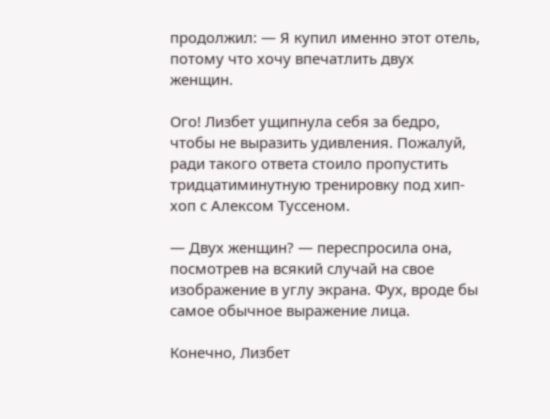продолжил: — Я купил именно этот отель, потому что хочу впечатлить двух женщин.

Ого! Лизбет ущипнула себя за бедро, чтобы не выразить удивления. Пожалуй, ради такого ответа стоило пропустить тридцатиминутную тренировку под хип-хоп с Алексом Туссеном.

— Двух женщин? — переспросила она, посмотрев на всякий случай на свое изображение в углу экрана. Фух, вроде бы самое обычное выражение лица.

Конечно, Лизбет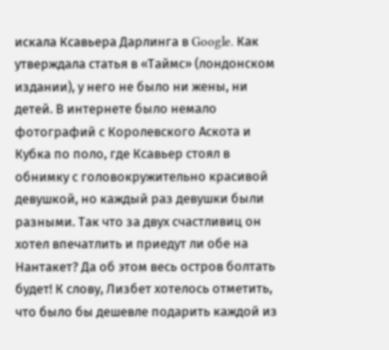искала Ксавьера Дарлинга в Google. Как утверждала статья в «Таймс» (лондонском издании), у него не было ни жены, ни детей. В интернете было немало фотографий с Королевского Аскота и Кубка по поло, где Ксавьер стоял в обнимку с головокружительно красивой девушкой, но каждый раз девушки были разными. Так что за двух счастливиц он хотел впечатлить и приедут ли обе на Нантакет? Да об этом весь остров болтать будет! К слову, Лизбет хотелось отметить, что было бы дешевле подарить каждой из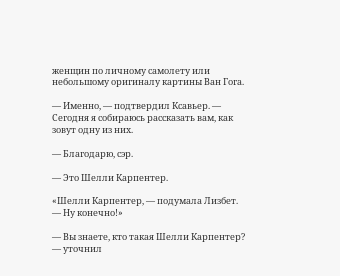женщин по личному самолету или небольшому оригиналу картины Ван Гога.

— Именно, — подтвердил Ксавьер. — Сегодня я собираюсь рассказать вам, как зовут одну из них.

— Благодарю, сэр.

— Это Шелли Карпентер.

«Шелли Карпентер, — подумала Лизбет. — Ну конечно!»

— Вы знаете, кто такая Шелли Карпентер? — уточнил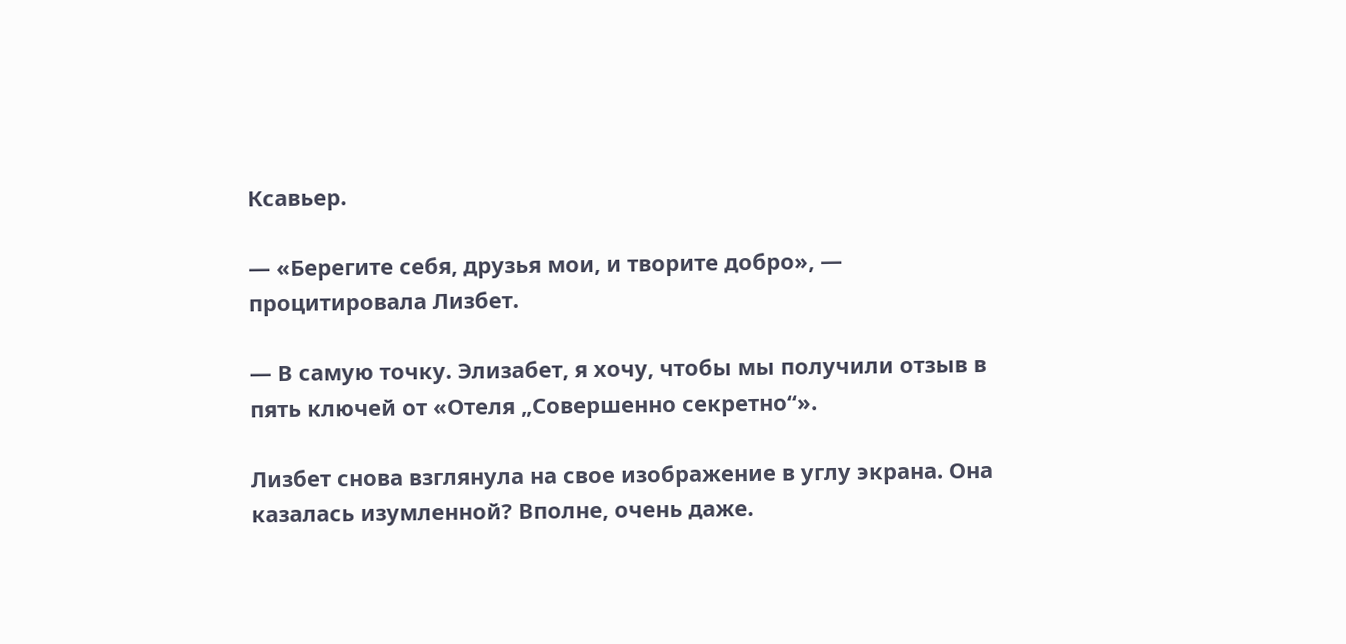Ксавьер.

— «Берегите себя, друзья мои, и творите добро», — процитировала Лизбет.

— В самую точку. Элизабет, я хочу, чтобы мы получили отзыв в пять ключей от «Отеля „Совершенно секретно“».

Лизбет снова взглянула на свое изображение в углу экрана. Она казалась изумленной? Вполне, очень даже.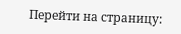Перейти на страницу: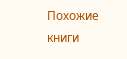Похожие книги